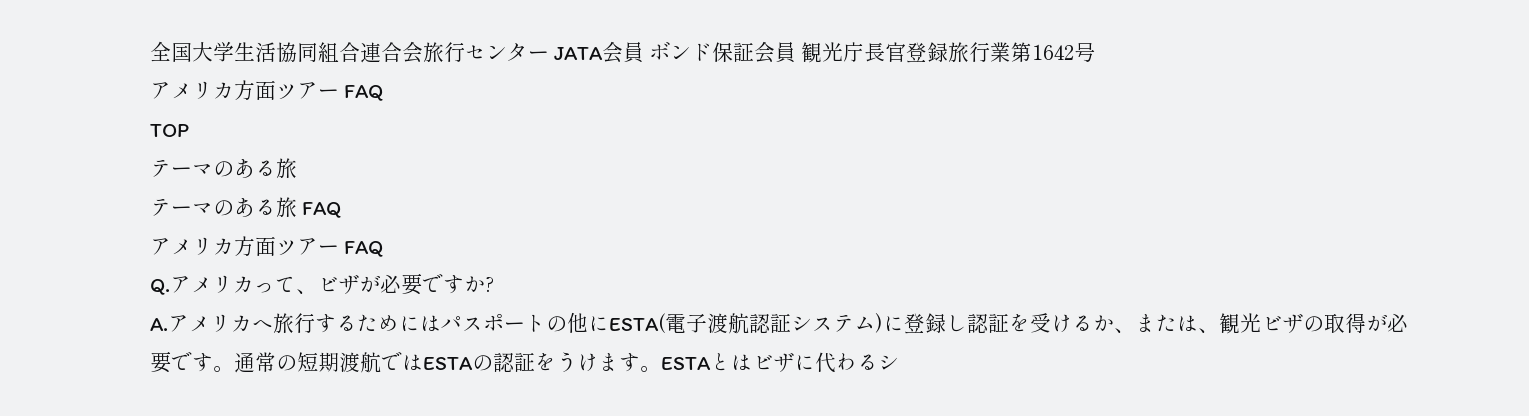全国大学生活協同組合連合会旅行センター JATA会員 ボンド保証会員 観光庁長官登録旅行業第1642号
アメリカ方面ツアー FAQ
TOP
テーマのある旅
テーマのある旅 FAQ
アメリカ方面ツアー FAQ
Q.アメリカって、ビザが必要ですか?
A.アメリカへ旅行するためにはパスポートの他にESTA(電子渡航認証システム)に登録し認証を受けるか、または、観光ビザの取得が必要です。通常の短期渡航ではESTAの認証をうけます。ESTAとはビザに代わるシ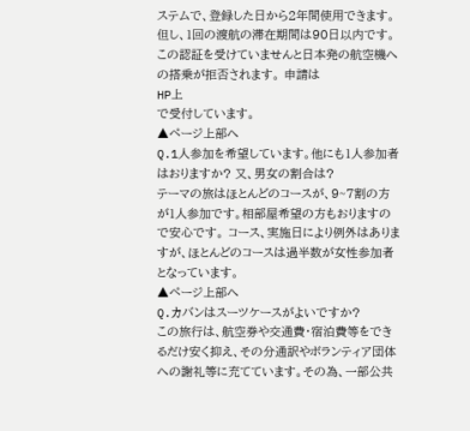ステムで、登録した日から2年間使用できます。但し、1回の渡航の滞在期間は90日以内です。この認証を受けていませんと日本発の航空機への搭乗が拒否されます。 申請は
HP上
で受付しています。
▲ページ上部へ
Q.1人参加を希望しています。他にも1人参加者はおりますか? 又、男女の割合は?
テーマの旅はほとんどのコースが、9~7割の方が1人参加です。相部屋希望の方もおりますので安心です。 コース、実施日により例外はありますが、ほとんどのコースは過半数が女性参加者となっています。
▲ページ上部へ
Q.カバンはスーツケースがよいですか?
この旅行は、航空券や交通費・宿泊費等をできるだけ安く抑え、その分通訳やボランティア団体への謝礼等に充てています。その為、一部公共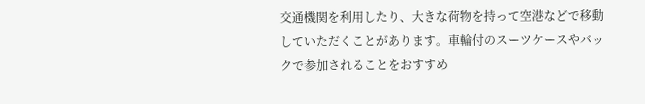交通機関を利用したり、大きな荷物を持って空港などで移動していただくことがあります。車輪付のスーツケースやバックで参加されることをおすすめ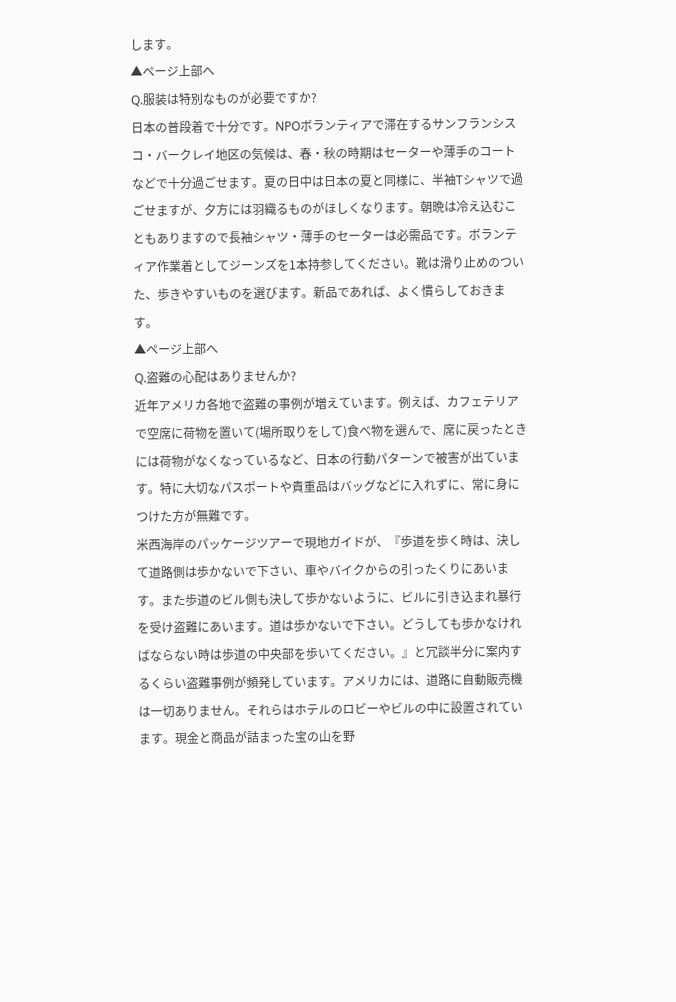します。
▲ページ上部へ
Q.服装は特別なものが必要ですか?
日本の普段着で十分です。NPOボランティアで滞在するサンフランシスコ・バークレイ地区の気候は、春・秋の時期はセーターや薄手のコートなどで十分過ごせます。夏の日中は日本の夏と同様に、半袖Tシャツで過ごせますが、夕方には羽織るものがほしくなります。朝晩は冷え込むこともありますので長袖シャツ・薄手のセーターは必需品です。ボランティア作業着としてジーンズを1本持参してください。靴は滑り止めのついた、歩きやすいものを選びます。新品であれば、よく慣らしておきます。
▲ページ上部へ
Q.盗難の心配はありませんか?
近年アメリカ各地で盗難の事例が増えています。例えば、カフェテリアで空席に荷物を置いて(場所取りをして)食べ物を選んで、席に戻ったときには荷物がなくなっているなど、日本の行動パターンで被害が出ています。特に大切なパスポートや貴重品はバッグなどに入れずに、常に身につけた方が無難です。
米西海岸のパッケージツアーで現地ガイドが、『歩道を歩く時は、決して道路側は歩かないで下さい、車やバイクからの引ったくりにあいます。また歩道のビル側も決して歩かないように、ビルに引き込まれ暴行を受け盗難にあいます。道は歩かないで下さい。どうしても歩かなければならない時は歩道の中央部を歩いてください。』と冗談半分に案内するくらい盗難事例が頻発しています。アメリカには、道路に自動販売機は一切ありません。それらはホテルのロビーやビルの中に設置されています。現金と商品が詰まった宝の山を野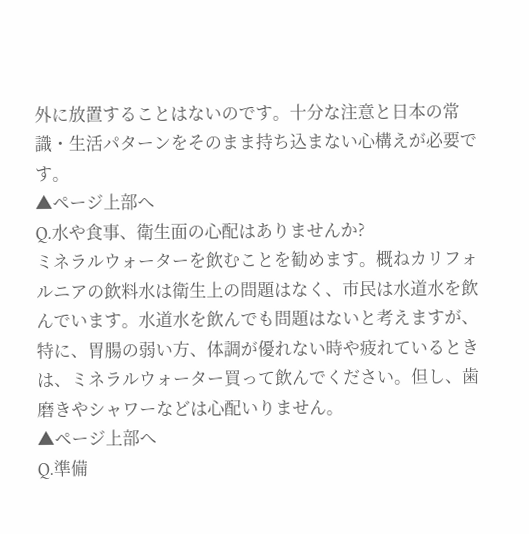外に放置することはないのです。十分な注意と日本の常識・生活パターンをそのまま持ち込まない心構えが必要です。
▲ページ上部へ
Q.水や食事、衛生面の心配はありませんか?
ミネラルウォーターを飲むことを勧めます。概ねカリフォルニアの飲料水は衛生上の問題はなく、市民は水道水を飲んでいます。水道水を飲んでも問題はないと考えますが、特に、胃腸の弱い方、体調が優れない時や疲れているときは、ミネラルウォーター買って飲んでください。但し、歯磨きやシャワーなどは心配いりません。
▲ページ上部へ
Q.準備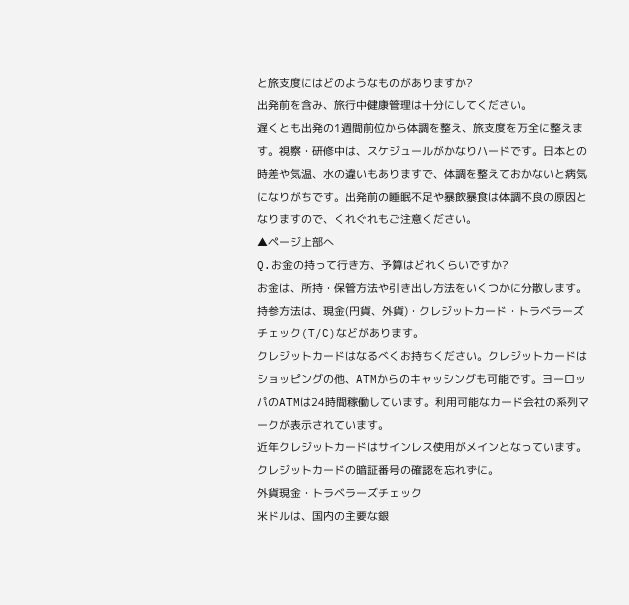と旅支度にはどのようなものがありますか?
出発前を含み、旅行中健康管理は十分にしてください。
遅くとも出発の1週間前位から体調を整え、旅支度を万全に整えます。視察・研修中は、スケジュールがかなりハードです。日本との時差や気温、水の違いもありますで、体調を整えておかないと病気になりがちです。出発前の睡眠不足や暴飲暴食は体調不良の原因となりますので、くれぐれもご注意ください。
▲ページ上部へ
Q.お金の持って行き方、予算はどれくらいですか?
お金は、所持・保管方法や引き出し方法をいくつかに分散します。持参方法は、現金(円貨、外貨)・クレジットカード・トラベラーズチェック(T/C)などがあります。
クレジットカードはなるべくお持ちください。クレジットカードはショッピングの他、ATMからのキャッシングも可能です。ヨーロッパのATMは24時間稼働しています。利用可能なカード会社の系列マークが表示されています。
近年クレジットカードはサインレス使用がメインとなっています。クレジットカードの暗証番号の確認を忘れずに。
外貨現金・トラベラーズチェック
米ドルは、国内の主要な銀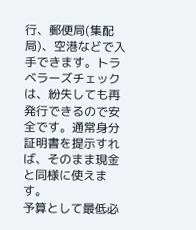行、郵便局(集配局)、空港などで入手できます。トラベラーズチェックは、紛失しても再発行できるので安全です。通常身分証明書を提示すれば、そのまま現金と同様に使えます。
予算として最低必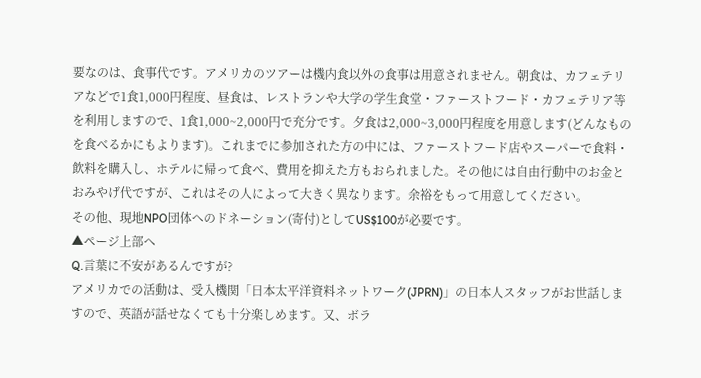要なのは、食事代です。アメリカのツアーは機内食以外の食事は用意されません。朝食は、カフェテリアなどで1食1,000円程度、昼食は、レストランや大学の学生食堂・ファーストフード・カフェテリア等を利用しますので、1食1,000~2,000円で充分です。夕食は2,000~3,000円程度を用意します(どんなものを食べるかにもよります)。これまでに参加された方の中には、ファーストフード店やスーパーで食料・飲料を購入し、ホテルに帰って食べ、費用を抑えた方もおられました。その他には自由行動中のお金とおみやげ代ですが、これはその人によって大きく異なります。余裕をもって用意してください。
その他、現地NPO団体へのドネーション(寄付)としてUS$100が必要です。
▲ページ上部へ
Q.言葉に不安があるんですが?
アメリカでの活動は、受入機関「日本太平洋資料ネットワーク(JPRN)」の日本人スタッフがお世話しますので、英語が話せなくても十分楽しめます。又、ボラ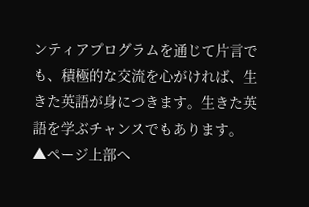ンティアプログラムを通じて片言でも、積極的な交流を心がければ、生きた英語が身につきます。生きた英語を学ぶチャンスでもあります。
▲ページ上部へ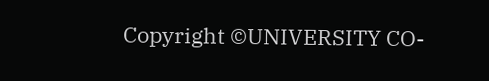Copyright ©UNIVERSITY CO-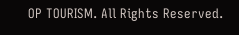OP TOURISM. All Rights Reserved.